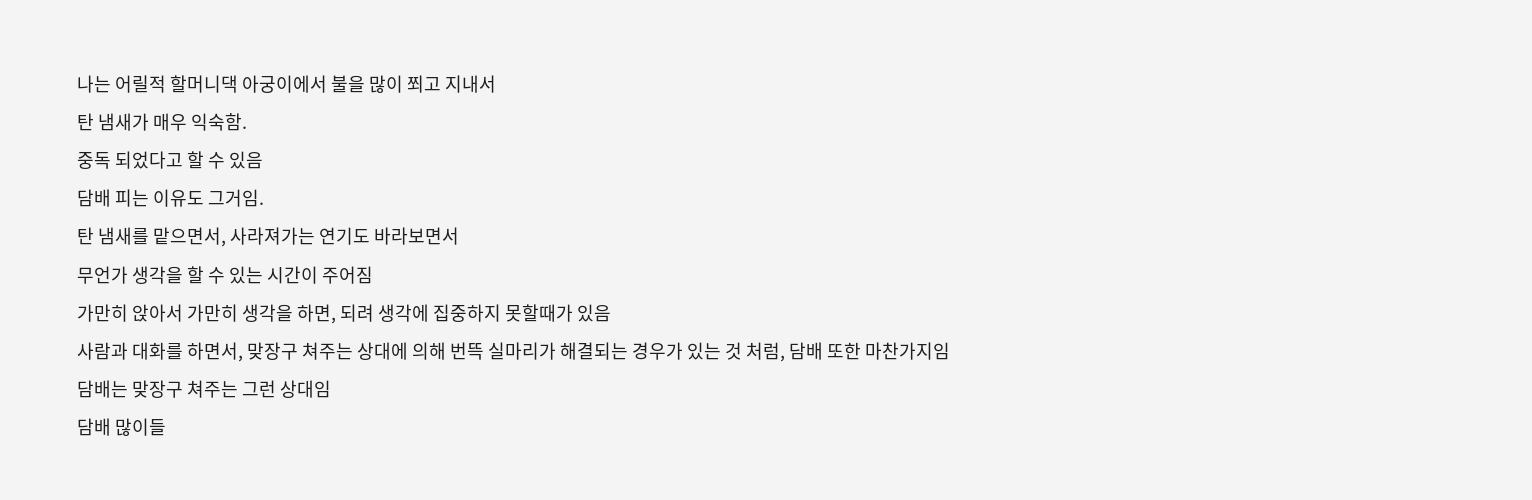나는 어릴적 할머니댁 아궁이에서 불을 많이 쬐고 지내서
탄 냄새가 매우 익숙함.
중독 되었다고 할 수 있음
담배 피는 이유도 그거임.
탄 냄새를 맡으면서, 사라져가는 연기도 바라보면서
무언가 생각을 할 수 있는 시간이 주어짐
가만히 앉아서 가만히 생각을 하면, 되려 생각에 집중하지 못할때가 있음
사람과 대화를 하면서, 맞장구 쳐주는 상대에 의해 번뜩 실마리가 해결되는 경우가 있는 것 처럼, 담배 또한 마찬가지임
담배는 맞장구 쳐주는 그런 상대임
담배 많이들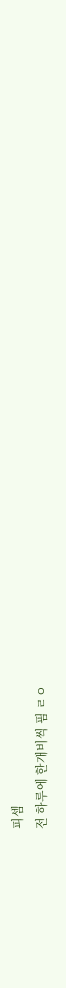피셈
전 하루에 한개비씩 핌 ㄹㅇ